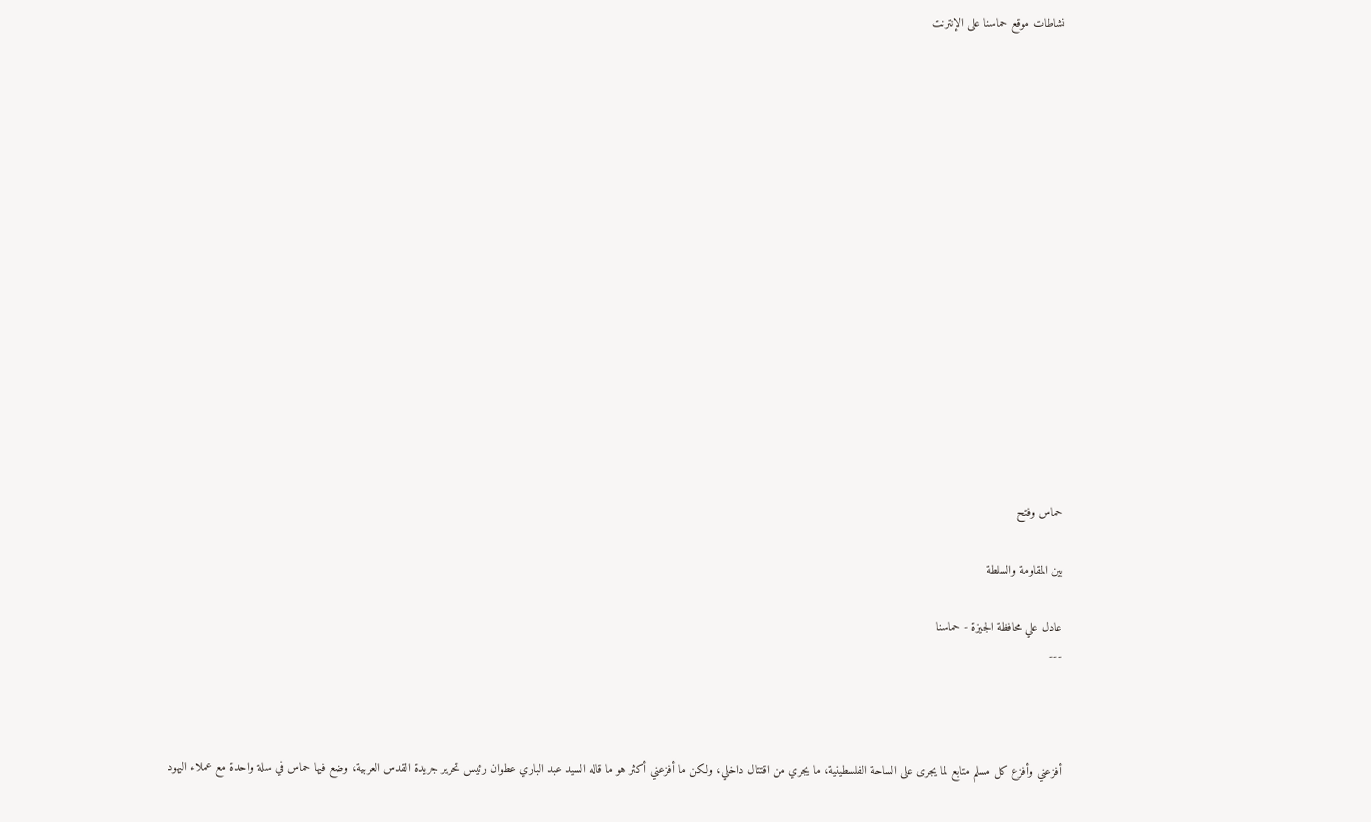نشاطات موقع حماسنا على الإنترنت
















حماس وفتح

بين المقاومة والسلطة

عادل علي محافظة الجيزة - حماسنا
---



أفزعني وأفزع كل مسلم متابع لما يجرى على الساحة الفلسطينية، ما يجري من اقتتال داخلي، ولكن ما أفزعني أكثر هو ما قاله السيد عبد الباري عطوان رئيس تحرير جريدة القدس العربية، وضع فيها حماس في سلة واحدة مع عملاء اليهود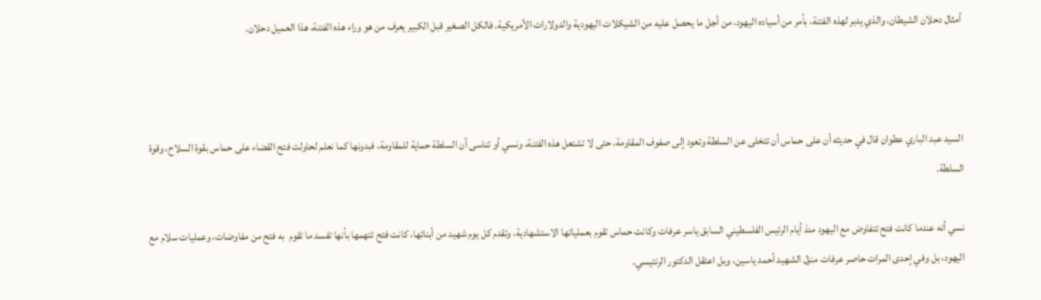أمثال دحلان الشيطان، والذي يدبر لهذه الفتنة، بأمر من أسياده اليهود، من أجل ما يحصل عليه من الشيكلات اليهودية والدولارات الأمريكية. فالكل الصغير قبل الكبير يعرف من هو وراء هذه الفتنة، هذا العميل دحلان.



السيد عبد الباري عطوان قال في حديثه أن على حماس أن تتخلى عن السلطة وتعود إلى صفوف المقاومة، حتى لا تشتعل هذه الفتنة، ونسي أو تناسى أن السلطة حماية للمقاومة، فبدونها كما نعلم لحاولت فتح القضاء على حماس بقوة السلاح، وقوة السلطة.

نسي أنه عندما كانت فتح تتفاوض مع اليهود منذ أيام الرئيس الفلسطيني السابق ياسر عرفات وكانت حماس تقوم بعملياتها الاستشهادية، وتقدم كل يوم شهيد من أبنائها، كانت فتح تتهمها بأنها تفسد ما تقوم  به فتح من مفاوضات، وعمليات سلام مع اليهود، بل وفي إحدى المرات حاصر عرفات منزل الشهيد أحمد ياسين، وبل اعتقل الدكتور الرنتيسي.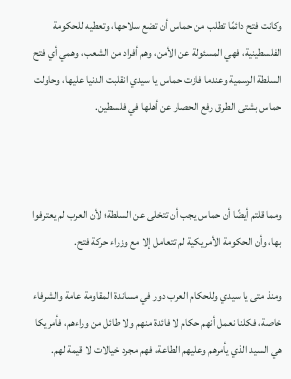وكانت فتح دائمًا تطلب من حماس أن تضع سلاحها، وتعطيه للحكومة الفلسطينية، فهي المسئولة عن الأمن، وهم أفراد من الشعب، وهمي أي فتح السلطة الرسمية وعندما فازت حماس يا سيدي انقلبت الدنيا عليها، وحاولت حماس بشتى الطرق رفع الحصار عن أهلها في فلسطين.



ومما قلتم أيضًا أن حماس يجب أن تتخلى عن السلطة؛ لأن العرب لم يعترفوا بها، وأن الحكومة الأمريكية لم تتعامل إلا مع وزراء حركة فتح.

ومنذ متى يا سيدي وللحكام العرب دور في مساندة المقاومة عامة والشرفاء خاصة، فكلنا نعمل أنهم حكام لا فائدة منهم ولا طائل من وراءهم، فأمريكا هي السيد الذي يأمرهم وعليهم الطاعة، فهم مجرد خيالات لا قيمة لهم.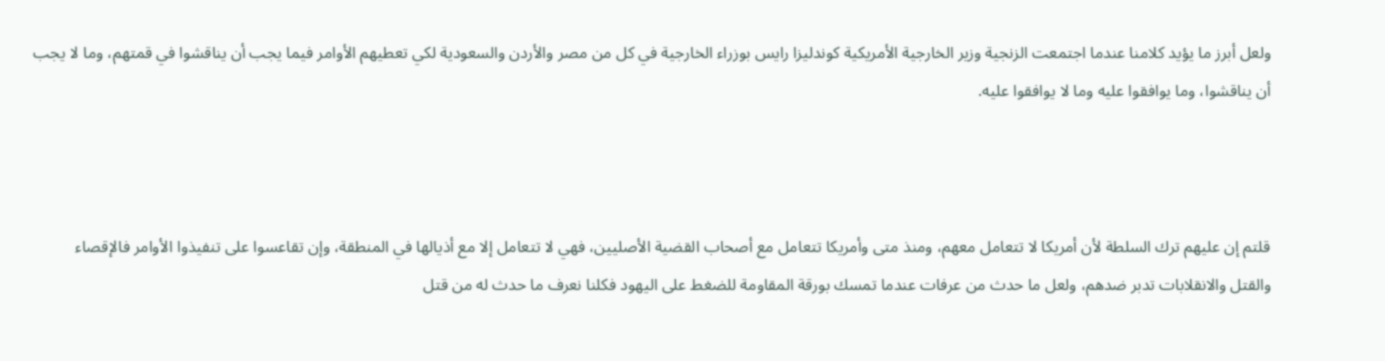ولعل أبرز ما يؤيد كلامنا عندما اجتمعت الزنجية وزير الخارجية الأمريكية كوندليزا رايس بوزراء الخارجية في كل من مصر والأردن والسعودية لكي تعطيهم الأوامر فيما يجب أن يناقشوا في قمتهم، وما لا يجب أن يناقشوا، وما يوافقوا عليه وما لا يوافقوا عليه.



قلتم إن عليهم ترك السلطة لأن أمريكا لا تتعامل معهم، ومنذ متى وأمريكا تتعامل مع أصحاب القضية الأصليين، فهي لا تتعامل إلا مع أذيالها في المنطقة، وإن تقاعسوا على تنفيذوا الأوامر فالإقصاء والقتل والانقلابات تدبر ضدهم، ولعل ما حدث من عرفات عندما تمسك بورقة المقاومة للضغط على اليهود فكلنا نعرف ما حدث له من قتل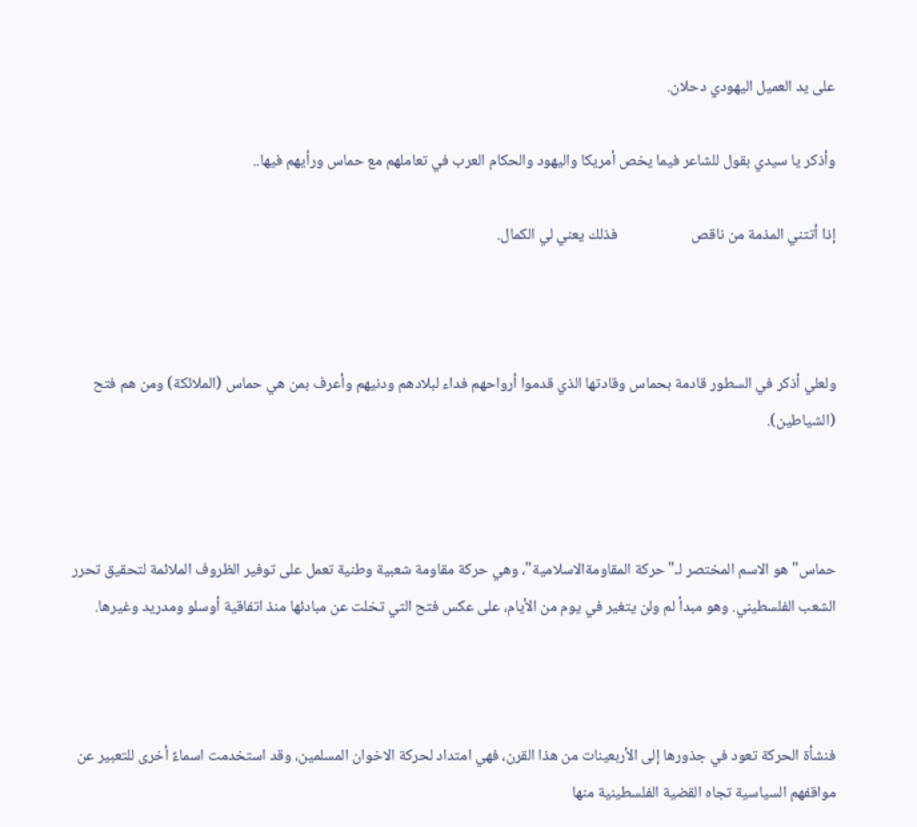على يد العميل اليهودي دحلان.

وأذكر يا سيدي بقول للشاعر فيما يخص أمريكا واليهود والحكام العرب في تعاملهم مع حماس ورأيهم فيها..

إذا أتتني المذمة من ناقص                     فذلك يعني لي الكمال.



ولعلي أذكر في السطور قادمة بحماس وقادتها الذي قدموا أرواحهم فداء لبلادهم ودنيهم وأعرف بمن هي حماس (الملائكة) ومن هم فتح (الشياطين).



حماس" هو الاسم المختصر لـ"حركة المقاومةالاسلامية"، وهي حركة مقاومة شعبية وطنية تعمل على توفير الظروف الملائمة لتحقيق تحرر الشعب الفلسطيني. وهو مبدأ لم ولن يتغير في يوم من الأيام، على عكس فتح التي تخلت عن مبادئها منذ اتفاقية أوسلو ومدريد وغيرها.



فنشأة الحركة تعود في جذورها إلى الأربعينات من هذا القرن، فهي امتداد لحركة الاخوان المسلمين، وقد استخدمت اسماءً أخرى للتعبير عن مواقفهم السياسية تجاه القضية الفلسطينية منها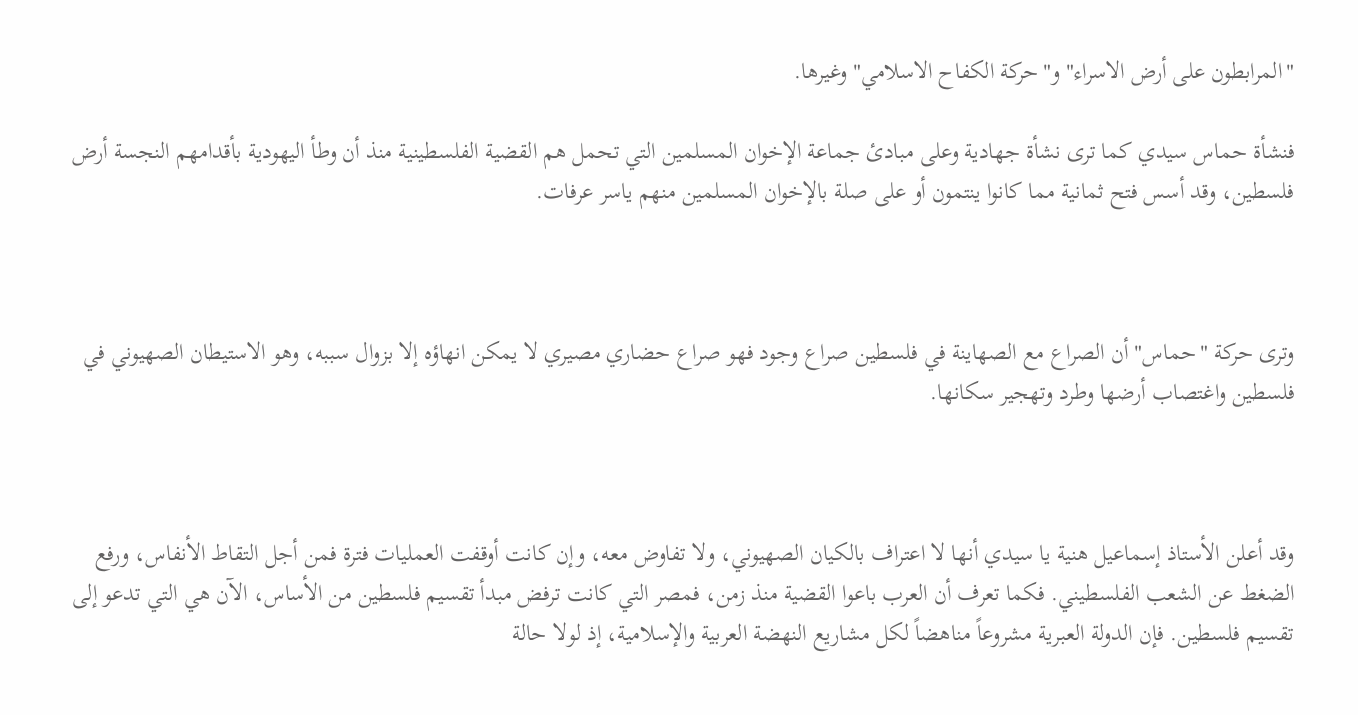"المرابطون على أرض الاسراء" و"حركة الكفاح الاسلامي" وغيرها.

فنشأة حماس سيدي كما ترى نشأة جهادية وعلى مبادئ جماعة الإخوان المسلمين التي تحمل هم القضية الفلسطينية منذ أن وطأ اليهودية بأقدامهم النجسة أرض فلسطين، وقد أسس فتح ثمانية مما كانوا ينتمون أو على صلة بالإخوان المسلمين منهم ياسر عرفات.



وترى حركة "حماس" أن الصراع مع الصهاينة في فلسطين صراع وجود فهو صراع حضاري مصيري لا يمكن انهاؤه إلا بزوال سببه، وهو الاستيطان الصهيوني في فلسطين واغتصاب أرضها وطرد وتهجير سكانها.



وقد أعلن الأستاذ إسماعيل هنية يا سيدي أنها لا اعتراف بالكيان الصهيوني، ولا تفاوض معه، وإن كانت أوقفت العمليات فترة فمن أجل التقاط الأنفاس، ورفع الضغط عن الشعب الفلسطيني. فكما تعرف أن العرب باعوا القضية منذ زمن، فمصر التي كانت ترفض مبدأ تقسيم فلسطين من الأساس، الآن هي التي تدعو إلى تقسيم فلسطين. فإن الدولة العبرية مشروعاً مناهضاً لكل مشاريع النهضة العربية والإسلامية، إذ لولا حالة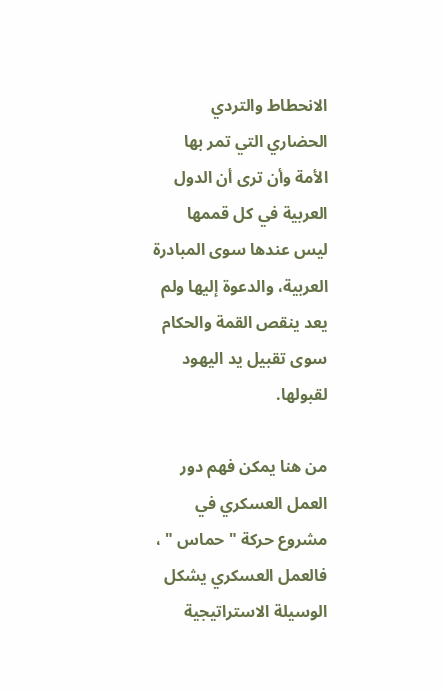الانحطاط والتردي الحضاري التي تمر بها الأمة وأن ترى أن الدول العربية في كل قممها ليس عندها سوى المبادرة العربية، والدعوة إليها ولم يعد ينقص القمة والحكام سوى تقبيل يد اليهود لقبولها.

من هنا يمكن فهم دور العمل العسكري في مشروع حركة " حماس " ، فالعمل العسكري يشكل الوسيلة الاستراتيجية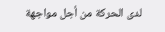لدى الحركة من أجل مواجهة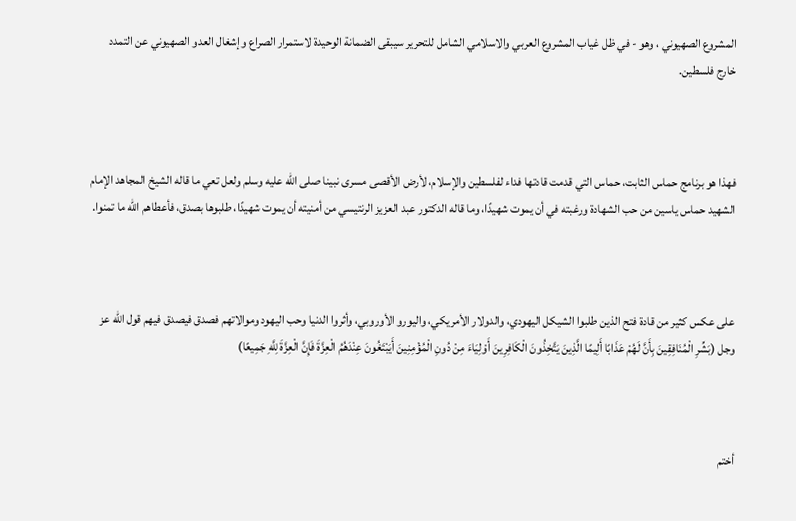المشروع الصهيوني ، وهو - في ظل غياب المشروع العربي والاسلامي الشامل للتحرير سيبقى الضمانة الوحيدة لاستمرار الصراع وإشغال العدو الصهيوني عن التمدد خارج فلسطين.



فهذا هو برنامج حماس الثابت، حماس التي قدمت قادتها فداء لفلسطين والإسلام، لأرض الأقصى مسرى نبينا صلى الله عليه وسلم ولعل تعي ما قاله الشيخ المجاهد الإمام الشهيد حماس ياسين من حب الشهادة ورغبته في أن يموت شهيدًا، وما قاله الدكتور عبد العزيز الرنتيسي من أمنيته أن يموت شهيدًا، طلبوها بصدق، فأعطاهم الله ما تمنوا.



على عكس كثير من قادة فتح الذين طلبوا الشيكل اليهودي، والدولار الأمريكي، واليورو الأوروبي، وأثروا الدنيا وحب اليهود وموالاتهم فصدق فيصدق فيهم قول الله عز وجل (بَشِّرِ الْمُنَافِقِينَ بِأَنَّ لَهُمْ عَذَابًا أَلِيمًا الَّذِينَ يَتَّخِذُونَ الْكَافِرِينَ أَوْلِيَاءَ مِنْ دُونِ الْمُؤْمِنِينَ أَيَبْتَغُونَ عِنْدَهُمُ الْعِزَّةَ فَإِنَّ الْعِزَّةَ لِلَّهِ جَمِيعًا)



أختم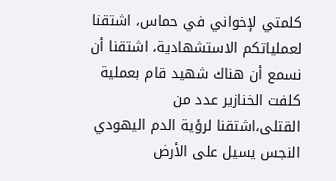كلمتي لإخواني في حماس، اشتقنا لعملياتكم الاستشهادية، اشتقنا أن نسمع أن هناك شهيد قام بعملية كلفت الخنازير عدد من القتلى،اشتقنا لرؤية الدم اليهودي النجس يسيل على الأرض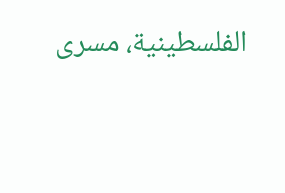الفلسطينية، مسرى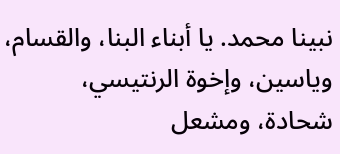نبينا محمد. يا أبناء البنا، والقسام، وياسين، وإخوة الرنتيسي، شحادة، ومشعل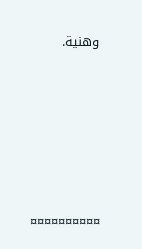وهنية.







¤¤¤¤¤¤¤¤¤¤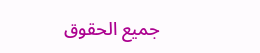جميع الحقوق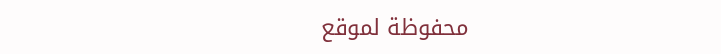محفوظة لموقع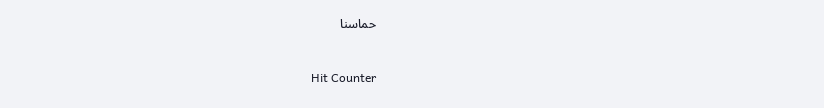حماسنا


Hit Counter